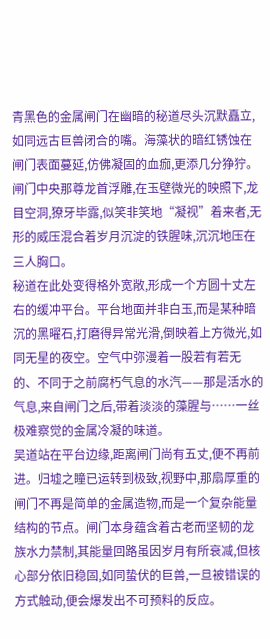青黑色的金属闸门在幽暗的秘道尽头沉默矗立,如同远古巨兽闭合的嘴。海藻状的暗红锈蚀在闸门表面蔓延,仿佛凝固的血痂,更添几分狰狞。闸门中央那尊龙首浮雕,在玉壁微光的映照下,龙目空洞,獠牙毕露,似笑非笑地“凝视”着来者,无形的威压混合着岁月沉淀的铁腥味,沉沉地压在三人胸口。
秘道在此处变得格外宽敞,形成一个方圆十丈左右的缓冲平台。平台地面并非白玉,而是某种暗沉的黑曜石,打磨得异常光滑,倒映着上方微光,如同无星的夜空。空气中弥漫着一股若有若无的、不同于之前腐朽气息的水汽——那是活水的气息,来自闸门之后,带着淡淡的藻腥与……一丝极难察觉的金属冷凝的味道。
吴道站在平台边缘,距离闸门尚有五丈,便不再前进。归墟之瞳已运转到极致,视野中,那扇厚重的闸门不再是简单的金属造物,而是一个复杂能量结构的节点。闸门本身蕴含着古老而坚韧的龙族水力禁制,其能量回路虽因岁月有所衰减,但核心部分依旧稳固,如同蛰伏的巨兽,一旦被错误的方式触动,便会爆发出不可预料的反应。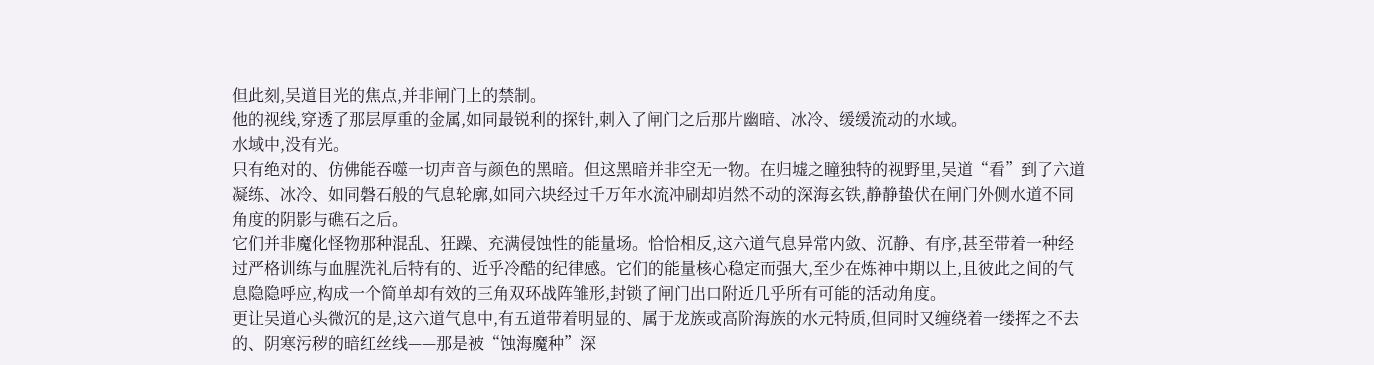但此刻,吴道目光的焦点,并非闸门上的禁制。
他的视线,穿透了那层厚重的金属,如同最锐利的探针,刺入了闸门之后那片幽暗、冰冷、缓缓流动的水域。
水域中,没有光。
只有绝对的、仿佛能吞噬一切声音与颜色的黑暗。但这黑暗并非空无一物。在归墟之瞳独特的视野里,吴道“看”到了六道凝练、冰冷、如同磐石般的气息轮廓,如同六块经过千万年水流冲刷却岿然不动的深海玄铁,静静蛰伏在闸门外侧水道不同角度的阴影与礁石之后。
它们并非魔化怪物那种混乱、狂躁、充满侵蚀性的能量场。恰恰相反,这六道气息异常内敛、沉静、有序,甚至带着一种经过严格训练与血腥洗礼后特有的、近乎冷酷的纪律感。它们的能量核心稳定而强大,至少在炼神中期以上,且彼此之间的气息隐隐呼应,构成一个简单却有效的三角双环战阵雏形,封锁了闸门出口附近几乎所有可能的活动角度。
更让吴道心头微沉的是,这六道气息中,有五道带着明显的、属于龙族或高阶海族的水元特质,但同时又缠绕着一缕挥之不去的、阴寒污秽的暗红丝线——那是被“蚀海魔种”深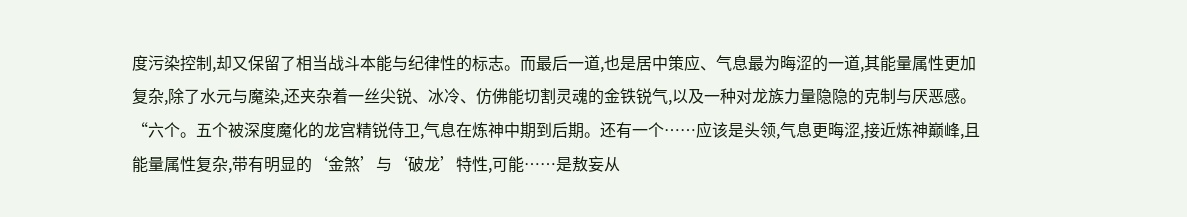度污染控制,却又保留了相当战斗本能与纪律性的标志。而最后一道,也是居中策应、气息最为晦涩的一道,其能量属性更加复杂,除了水元与魔染,还夹杂着一丝尖锐、冰冷、仿佛能切割灵魂的金铁锐气,以及一种对龙族力量隐隐的克制与厌恶感。
“六个。五个被深度魔化的龙宫精锐侍卫,气息在炼神中期到后期。还有一个……应该是头领,气息更晦涩,接近炼神巅峰,且能量属性复杂,带有明显的‘金煞’与‘破龙’特性,可能……是敖妄从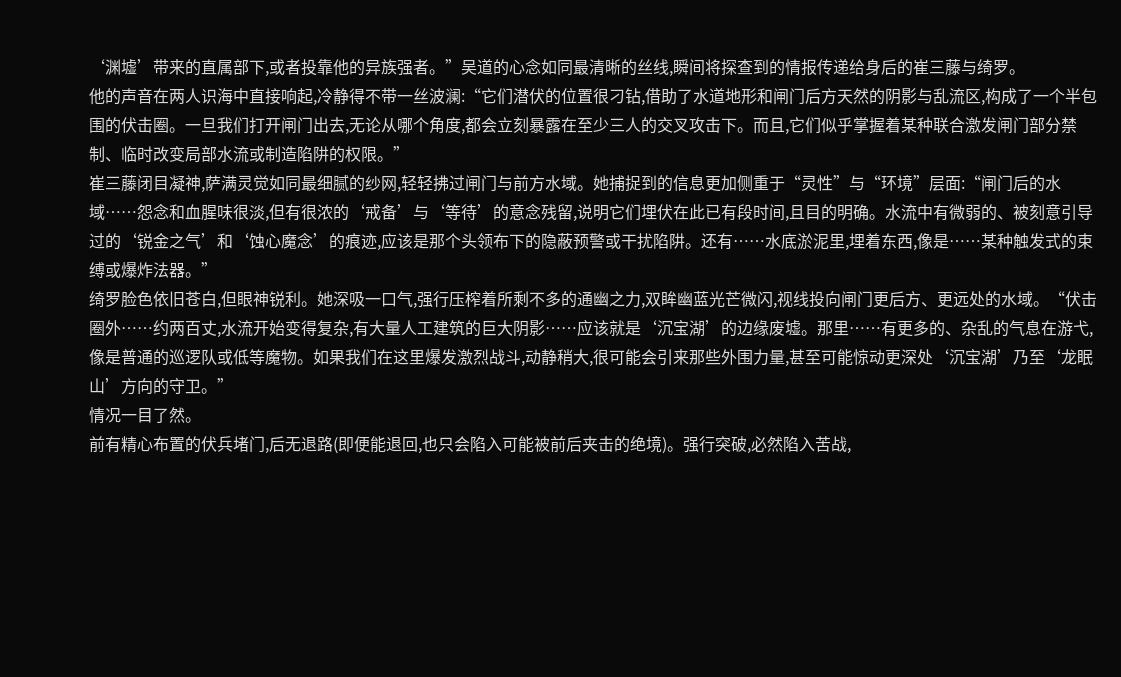‘渊墟’带来的直属部下,或者投靠他的异族强者。”吴道的心念如同最清晰的丝线,瞬间将探查到的情报传递给身后的崔三藤与绮罗。
他的声音在两人识海中直接响起,冷静得不带一丝波澜:“它们潜伏的位置很刁钻,借助了水道地形和闸门后方天然的阴影与乱流区,构成了一个半包围的伏击圈。一旦我们打开闸门出去,无论从哪个角度,都会立刻暴露在至少三人的交叉攻击下。而且,它们似乎掌握着某种联合激发闸门部分禁制、临时改变局部水流或制造陷阱的权限。”
崔三藤闭目凝神,萨满灵觉如同最细腻的纱网,轻轻拂过闸门与前方水域。她捕捉到的信息更加侧重于“灵性”与“环境”层面:“闸门后的水域……怨念和血腥味很淡,但有很浓的‘戒备’与‘等待’的意念残留,说明它们埋伏在此已有段时间,且目的明确。水流中有微弱的、被刻意引导过的‘锐金之气’和‘蚀心魔念’的痕迹,应该是那个头领布下的隐蔽预警或干扰陷阱。还有……水底淤泥里,埋着东西,像是……某种触发式的束缚或爆炸法器。”
绮罗脸色依旧苍白,但眼神锐利。她深吸一口气,强行压榨着所剩不多的通幽之力,双眸幽蓝光芒微闪,视线投向闸门更后方、更远处的水域。“伏击圈外……约两百丈,水流开始变得复杂,有大量人工建筑的巨大阴影……应该就是‘沉宝湖’的边缘废墟。那里……有更多的、杂乱的气息在游弋,像是普通的巡逻队或低等魔物。如果我们在这里爆发激烈战斗,动静稍大,很可能会引来那些外围力量,甚至可能惊动更深处‘沉宝湖’乃至‘龙眠山’方向的守卫。”
情况一目了然。
前有精心布置的伏兵堵门,后无退路(即便能退回,也只会陷入可能被前后夹击的绝境)。强行突破,必然陷入苦战,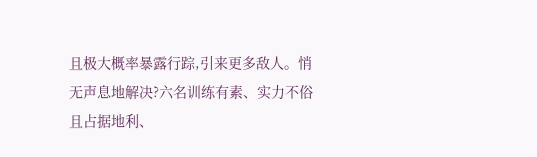且极大概率暴露行踪,引来更多敌人。悄无声息地解决?六名训练有素、实力不俗且占据地利、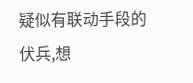疑似有联动手段的伏兵,想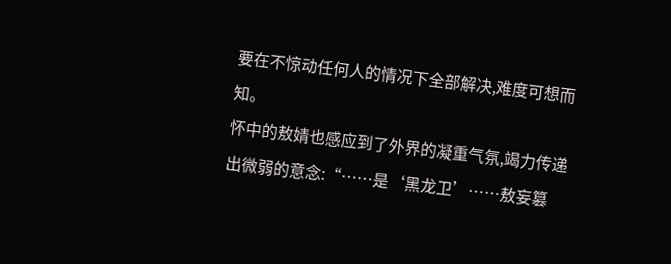要在不惊动任何人的情况下全部解决,难度可想而知。
怀中的敖婧也感应到了外界的凝重气氛,竭力传递出微弱的意念:“……是‘黑龙卫’……敖妄篡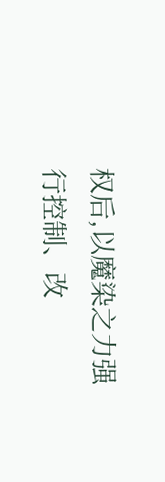权后,以魔染之力强行控制、改